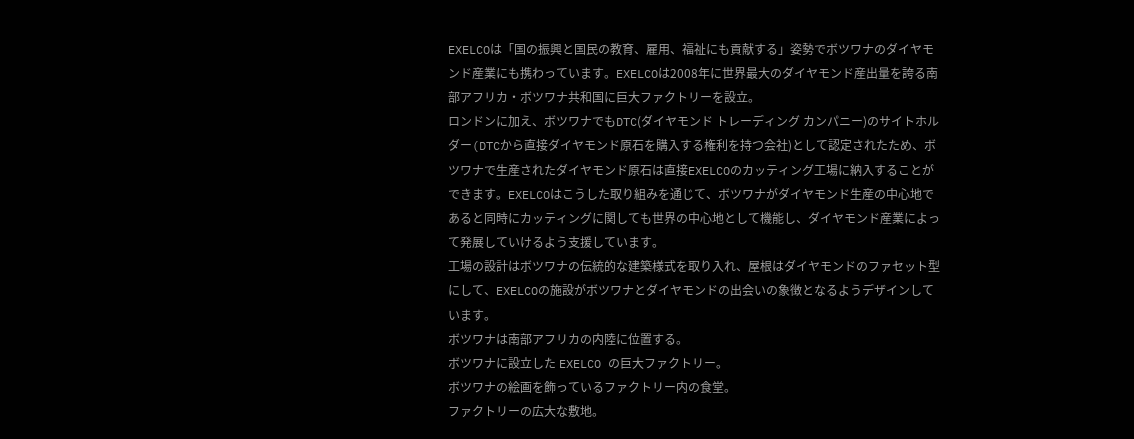EXELCOは「国の振興と国民の教育、雇用、福祉にも貢献する」姿勢でボツワナのダイヤモンド産業にも携わっています。EXELCOは2008年に世界最大のダイヤモンド産出量を誇る南部アフリカ・ボツワナ共和国に巨大ファクトリーを設立。
ロンドンに加え、ボツワナでもDTC(ダイヤモンド トレーディング カンパニー)のサイトホルダー(DTCから直接ダイヤモンド原石を購入する権利を持つ会社)として認定されたため、ボツワナで生産されたダイヤモンド原石は直接EXELCOのカッティング工場に納入することができます。EXELCOはこうした取り組みを通じて、ボツワナがダイヤモンド生産の中心地であると同時にカッティングに関しても世界の中心地として機能し、ダイヤモンド産業によって発展していけるよう支援しています。
工場の設計はボツワナの伝統的な建築様式を取り入れ、屋根はダイヤモンドのファセット型にして、EXELCOの施設がボツワナとダイヤモンドの出会いの象徴となるようデザインしています。
ボツワナは南部アフリカの内陸に位置する。
ボツワナに設立した EXELCO の巨大ファクトリー。
ボツワナの絵画を飾っているファクトリー内の食堂。
ファクトリーの広大な敷地。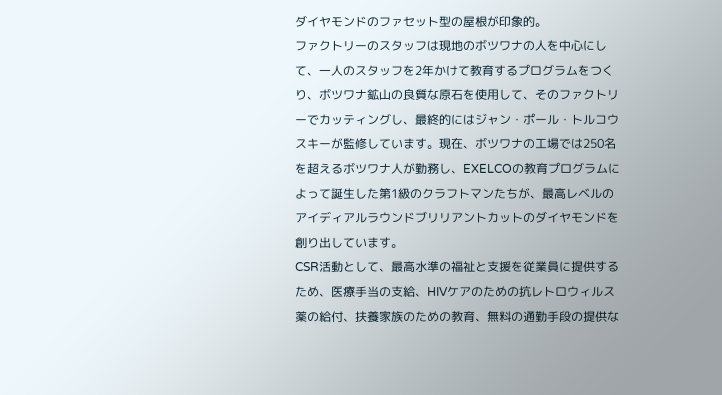ダイヤモンドのファセット型の屋根が印象的。
ファクトリーのスタッフは現地のボツワナの人を中心にして、一人のスタッフを2年かけて教育するプログラムをつくり、ボツワナ鉱山の良質な原石を使用して、そのファクトリーでカッティングし、最終的にはジャン・ポール・トルコウスキーが監修しています。現在、ボツワナの工場では250名を超えるボツワナ人が勤務し、EXELCOの教育プログラムによって誕生した第1級のクラフトマンたちが、最高レベルのアイディアルラウンドブリリアントカットのダイヤモンドを創り出しています。
CSR活動として、最高水準の福祉と支援を従業員に提供するため、医療手当の支給、HIVケアのための抗レトロウィルス薬の給付、扶養家族のための教育、無料の通勤手段の提供な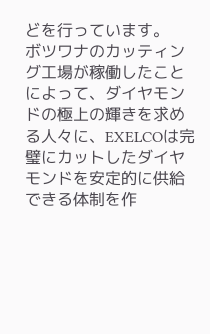どを行っています。
ボツワナのカッティング工場が稼働したことによって、ダイヤモンドの極上の輝きを求める人々に、EXELCOは完璧にカットしたダイヤモンドを安定的に供給できる体制を作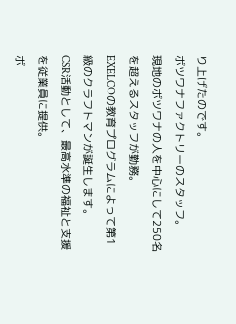り上げたのです。
ボツワナファクトリーのスタッフ。
現地のボツワナの人を中心にして250名を超えるスタッフが勤務。
EXELCOの教育プログラムによって第1級のクラフトマンが誕生します。
CSR活動として、最高水準の福祉と支援を従業員に提供。
ボ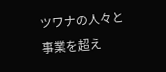ツワナの人々と事業を超え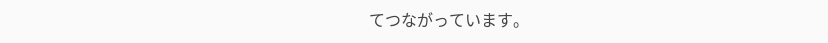てつながっています。